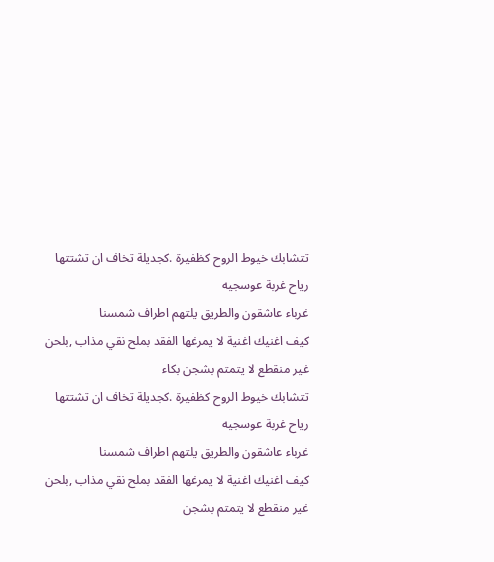تتشابك خيوط الروح كظفيرة .كجديلة تخاف ان تشتتها رياح غربة عوسجيه
غرباء عاشقون والطريق يلتهم اطراف شمسنا
كيف اغنيك اغنية لا يمرغها الفقد بملح نقي مذاب ,بلحن غير منقطع لا يتمتم بشجن بكاء
تتشابك خيوط الروح كظفيرة .كجديلة تخاف ان تشتتها رياح غربة عوسجيه
غرباء عاشقون والطريق يلتهم اطراف شمسنا
كيف اغنيك اغنية لا يمرغها الفقد بملح نقي مذاب ,بلحن غير منقطع لا يتمتم بشجن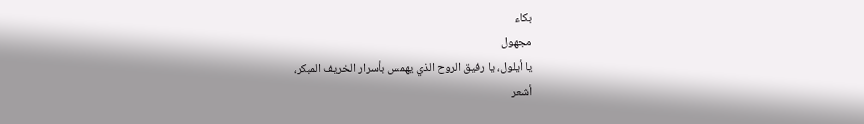بكاء
مجهول
يا أيلول، يا رفيق الروح الذي يهمس بأسرار الخريف المبكر،
أشعر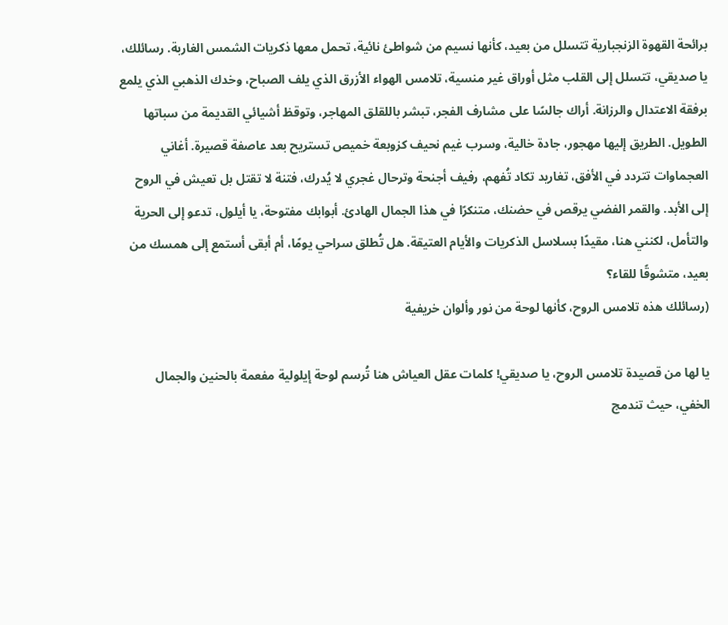برائحة القهوة الزنجبارية تتسلل من بعيد، كأنها نسيم من شواطئ نائية، تحمل معها ذكريات الشمس الغاربة. رسائلك، يا صديقي، تتسلل إلى القلب مثل أوراق غير منسية، تلامس الهواء الأزرق الذي يلف الصباح، وخدك الذهبي الذي يلمع برفقة الاعتدال والرزانة. أراك جالسًا على مشارف الفجر، تبشر باللقلق المهاجر، وتوقظ أشيائي القديمة من سباتها الطويل. الطريق إليها مهجور، جادة خالية، وسرب غيم نحيف كزوبعة خميص تستريح بعد عاصفة قصيرة. أغاني العجماوات تتردد في الأفق، تغاريد تكاد تُفهم، رفيف أجنحة وترحال غجري لا يُدرك، فتنة لا تقتل بل تعيش في الروح إلى الأبد. والقمر الفضي يرقص في حضنك، متنكرًا في هذا الجمال الهادئ. أبوابك مفتوحة، يا أيلول، تدعو إلى الحرية والتأمل، لكنني هنا، مقيدًا بسلاسل الذكريات والأيام العتيقة. هل تُطلق سراحي يومًا، أم أبقى أستمع إلى همسك من بعيد، متشوقًا للقاء؟
(رسائلك هذه تلامس الروح، كأنها لوحة من نور وألوان خريفية

يا لها من قصيدة تلامس الروح، يا صديقي! كلمات عقل العياش هنا تُرسم لوحة إيلولية مفعمة بالحنين والجمال الخفي، حيث تندمج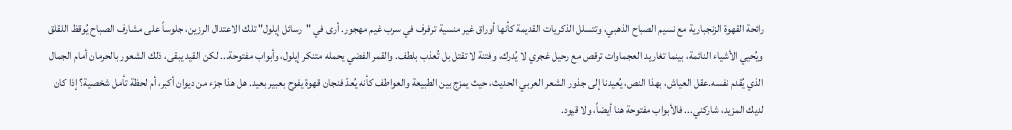رائحة القهوة الزنجبارية مع نسيم الصباح الذهبي، وتتسلل الذكريات القديمة كأنها أوراق غير منسية ترفرف في سرب غيم مهجور. أرى في "رسائل إيلول" تلك الاعتدال الرزين، جلوساً على مشارف الصباح يُوقظ اللقلق ويُحيي الأشياء النائمة، بينما تغاريد العجماوات ترقص مع رحيل غجري لا يُدرك، وفتنة لا تقتل بل تُعذب بلطف. والقمر الفضي يحمله متنكر إيلول، وأبواب مفتوحة... لكن القيد يبقى، ذلك الشعور بالحرمان أمام الجمال الذي يُقدم نفسه.عقل العياش، بهذا النص، يُعيدنا إلى جذور الشعر العربي الحديث، حيث يمزج بين الطبيعة والعواطف كأنه يُعدّ فنجان قهوة يفوح بعبير بعيد. هل هذا جزء من ديوان أكبر، أم لحظة تأمل شخصية؟ إذا كان لديك المزيد، شاركني... فالأبواب مفتوحة هنا أيضاً، ولا قيود.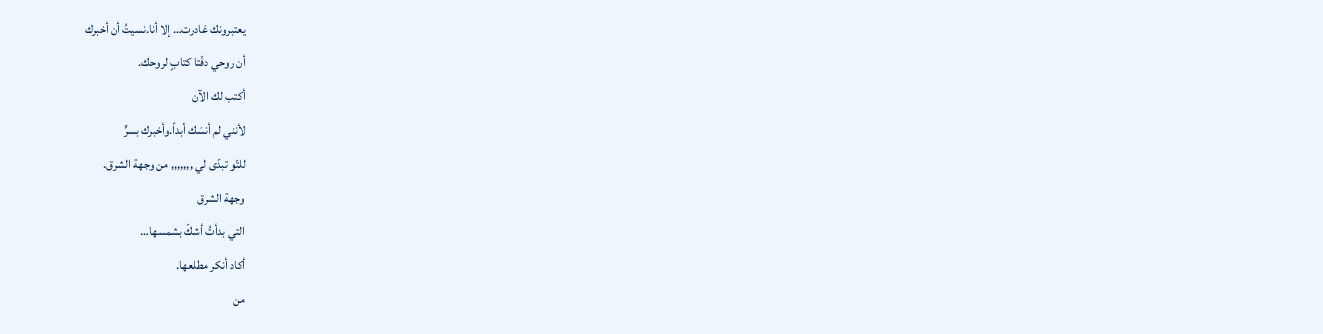يعتبرونك غادرت… إلا أنا.نسيتُ أن أخبرك
أن روحي دفّتا كتابٍ لروحك.
أكتب لك الآن
لأنني لم أنسَك أبداً.وأخبرك بسرٍّ
للتّو تبدّى لي ,,,,,,, من وجهة الشرق.
وجهة الشرق
التي بدأتُ أشكّ بشمسها…
أكاد أنكر مطلعها.
من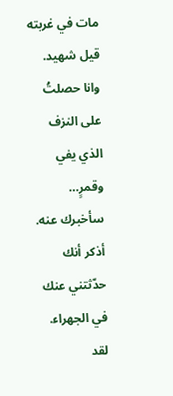مات في غربته
قيل شهيد.
وانا حصلتُ على النزف الذي يفي
وقمرٍ… سأخبرك عنه.
أذكر أنك حدّثتني عنك
في الجهراء.
لقد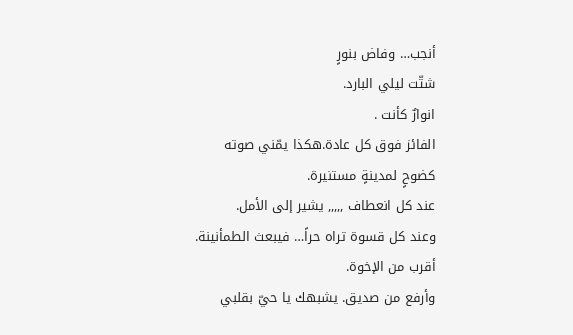أنجب… وفاض بنورٍ
شتّت ليلي البارد.
انوارٌ كأنت .
الفائز فوق كل عادة.هكذا يمّني صوته
كضوحٍ لمدينةٍ مستنيرة.
عند كل انعطاف ,,,,, يشير إلى الأمل.
وعند كل قسوة تراه حراً… فيبعث الطمأنينة.
أقرب من الإخوة.
وأرفع من صديق. يشبهك يا حيّ بقلبي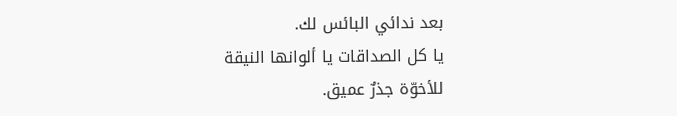بعد ندائي البائس لك.
يا كل الصداقات يا ألوانها النيقة
للأخوّة جذرٌ عميق.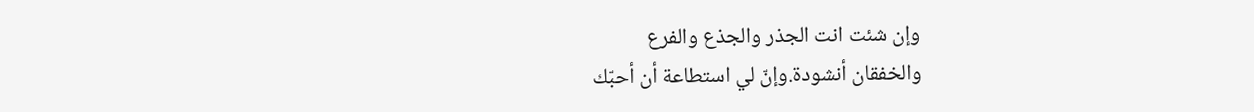وإن شئت انت الجذر والجذع والفرع
والخفقان أنشودة.وإنّ لي استطاعة أن أحبّك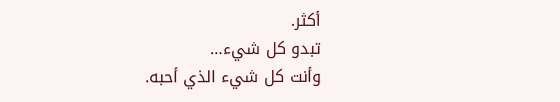أكثر.
تبدو كل شيء…
وأنت كل شيء الذي أحبه.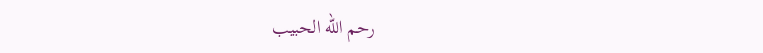رحم الله الحبيب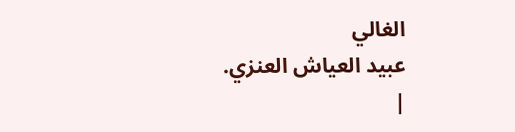الغالي
عبيد العياش العنزي.
|